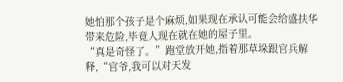她怕那个孩子是个麻烦,如果现在承认可能会给盛扶华带来危险,毕竟人现在就在她的屋子里。
“真是奇怪了。”跑堂放开她,指着那草垛跟官兵解释,“官爷,我可以对天发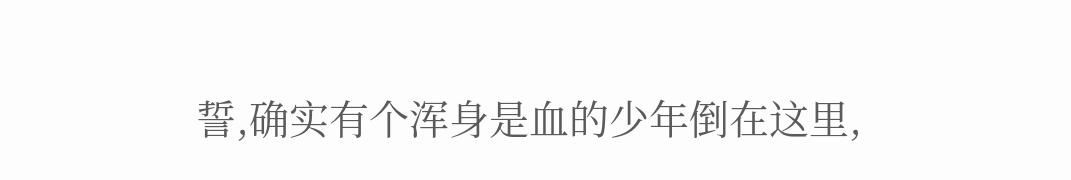誓,确实有个浑身是血的少年倒在这里,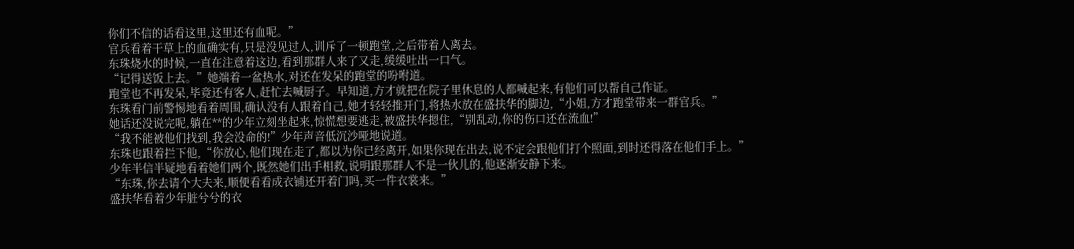你们不信的话看这里,这里还有血呢。”
官兵看着干草上的血确实有,只是没见过人,训斥了一顿跑堂,之后带着人离去。
东珠烧水的时候,一直在注意着这边,看到那群人来了又走,缓缓吐出一口气。
“记得送饭上去。”她端着一盆热水,对还在发呆的跑堂的吩咐道。
跑堂也不再发呆,毕竟还有客人,赶忙去喊厨子。早知道,方才就把在院子里休息的人都喊起来,有他们可以帮自己作证。
东珠看门前警惕地看着周围,确认没有人跟着自己,她才轻轻推开门,将热水放在盛扶华的脚边,“小姐,方才跑堂带来一群官兵。”
她话还没说完呢,躺在**的少年立刻坐起来,惊慌想要逃走,被盛扶华摁住,“别乱动,你的伤口还在流血!”
“我不能被他们找到,我会没命的!”少年声音低沉沙哑地说道。
东珠也跟着拦下他,“你放心,他们现在走了,都以为你已经离开,如果你现在出去,说不定会跟他们打个照面,到时还得落在他们手上。”
少年半信半疑地看着她们两个,既然她们出手相救,说明跟那群人不是一伙儿的,他逐渐安静下来。
“东珠,你去请个大夫来,顺便看看成衣铺还开着门吗,买一件衣裳来。”
盛扶华看着少年脏兮兮的衣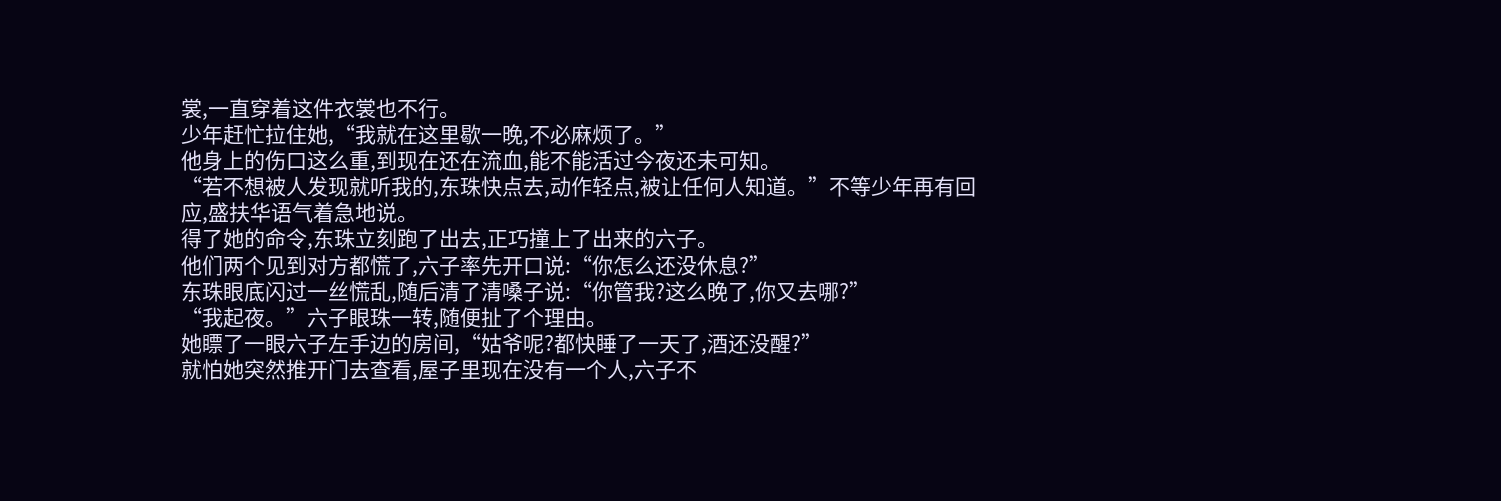裳,一直穿着这件衣裳也不行。
少年赶忙拉住她,“我就在这里歇一晚,不必麻烦了。”
他身上的伤口这么重,到现在还在流血,能不能活过今夜还未可知。
“若不想被人发现就听我的,东珠快点去,动作轻点,被让任何人知道。”不等少年再有回应,盛扶华语气着急地说。
得了她的命令,东珠立刻跑了出去,正巧撞上了出来的六子。
他们两个见到对方都慌了,六子率先开口说:“你怎么还没休息?”
东珠眼底闪过一丝慌乱,随后清了清嗓子说:“你管我?这么晚了,你又去哪?”
“我起夜。”六子眼珠一转,随便扯了个理由。
她瞟了一眼六子左手边的房间,“姑爷呢?都快睡了一天了,酒还没醒?”
就怕她突然推开门去查看,屋子里现在没有一个人,六子不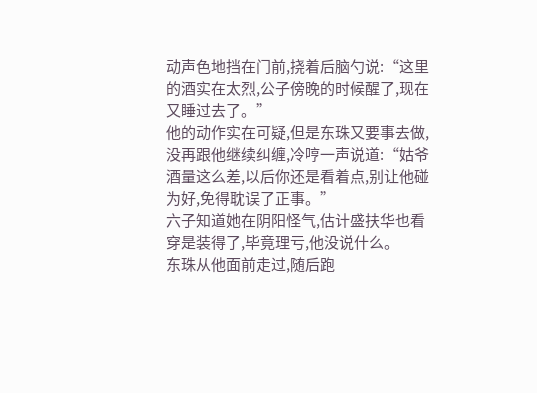动声色地挡在门前,挠着后脑勺说:“这里的酒实在太烈,公子傍晚的时候醒了,现在又睡过去了。”
他的动作实在可疑,但是东珠又要事去做,没再跟他继续纠缠,冷哼一声说道:“姑爷酒量这么差,以后你还是看着点,别让他碰为好,免得耽误了正事。”
六子知道她在阴阳怪气,估计盛扶华也看穿是装得了,毕竟理亏,他没说什么。
东珠从他面前走过,随后跑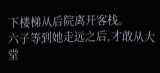下楼梯从后院离开客栈。
六子等到她走远之后,才敢从大堂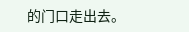的门口走出去。